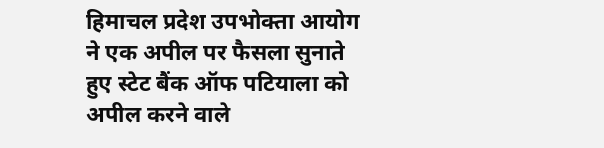हिमाचल प्रदेश उपभोक्ता आयोग ने एक अपील पर फैसला सुनाते हुए स्टेट बैंक ऑफ पटियाला को अपील करने वाले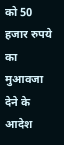को 50 हजार रुपये का मुआवजा देने के आदेश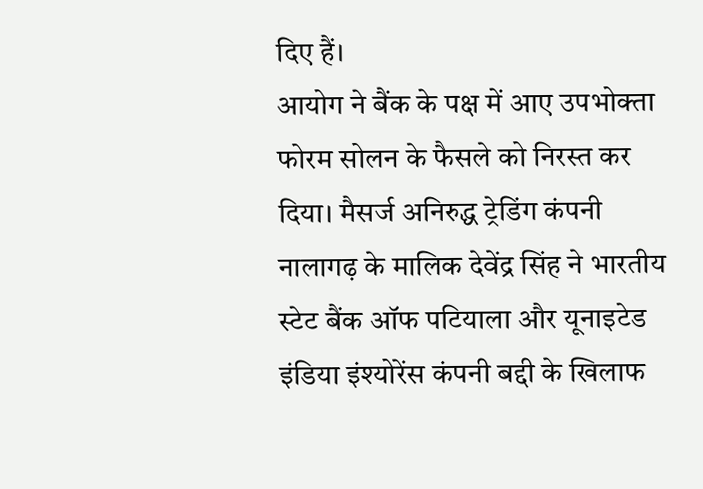दिए हैं।
आयोग ने बैंक के पक्ष में आए उपभोक्ता फोरम सोलन के फैसले को निरस्त कर दिया। मैसर्ज अनिरुद्ध ट्रेडिंग कंपनी नालागढ़ के मालिक देवेंद्र सिंह ने भारतीय स्टेट बैंक ऑफ पटियाला और यूनाइटेड इंडिया इंश्योरेंस कंपनी बद्दी के खिलाफ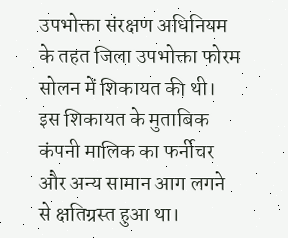उपभोक्ता संरक्षण अधिनियम के तहत जिला उपभोक्ता फोरम सोलन में शिकायत की थी।
इस शिकायत के मुताबिक कंपनी मालिक का फर्नीचर और अन्य सामान आग लगने से क्षतिग्रस्त हुआ था।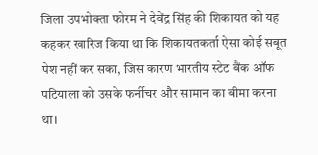जिला उपभोक्ता फोरम ने देवेंद्र सिंह की शिकायत को यह कहकर खारिज किया था कि शिकायतकर्ता ऐसा कोई सबूत पेश नहीं कर सका, जिस कारण भारतीय स्टेट बैंक ऑफ पटियाला को उसके फर्नीचर और सामान का बीमा करना था।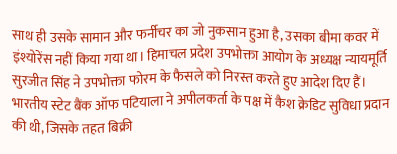साथ ही उसके सामान और फर्नीचर का जो नुकसान हुआ है, उसका बीमा कवर में इंश्योरेंस नहीं किया गया था। हिमाचल प्रदेश उपभोक्ता आयोग के अध्यक्ष न्यायमूर्ति सुरजीत सिंह ने उपभोक्ता फोरम के फैसले को निरस्त करते हुए आदेश दिए हैं।
भारतीय स्टेट बैंक ऑफ पटियाला ने अपीलकर्ता के पक्ष में कैश क्रेडिट सुविधा प्रदान की थी, जिसके तहत बिक्री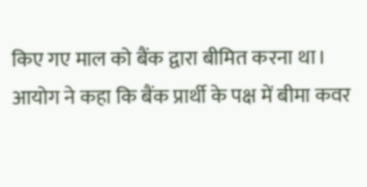किए गए माल को बैंक द्वारा बीमित करना था।
आयोग ने कहा कि बैंक प्रार्थी के पक्ष में बीमा कवर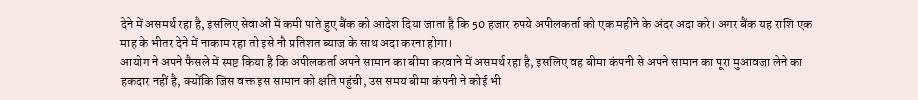देने में असमर्थ रहा है, इसलिए सेवाओं में कमी पाते हुए बैंक को आदेश दिया जाता है कि 50 हजार रुपये अपीलकर्ता को एक महीने के अंदर अदा करे। अगर बैंक यह राशि एक माह के भीतर देने में नाकाम रहा तो इसे नौ प्रतिशत ब्याज के साथ अदा करना होगा।
आयोग ने अपने फैसले में स्पष्ट किया है कि अपीलकर्ता अपने सामान का बीमा करवाने में असमर्थ रहा है, इसलिए वह बीमा कंपनी से अपने सामान का पूरा मुआवजा लेने का हकदार नहीं है, क्योंकि जिस वक्त इस सामान को क्षति पहुंची, उस समय बीमा कंपनी ने कोई भी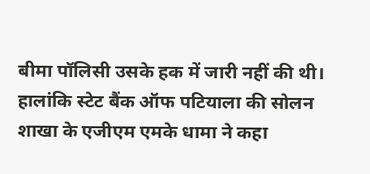बीमा पॉलिसी उसके हक में जारी नहीं की थी।
हालांकि स्टेट बैंक ऑफ पटियाला की सोलन शाखा के एजीएम एमके धामा ने कहा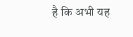है कि अभी यह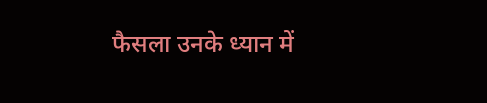फैसला उनके ध्यान में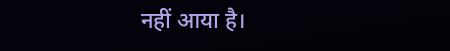नहीं आया है।